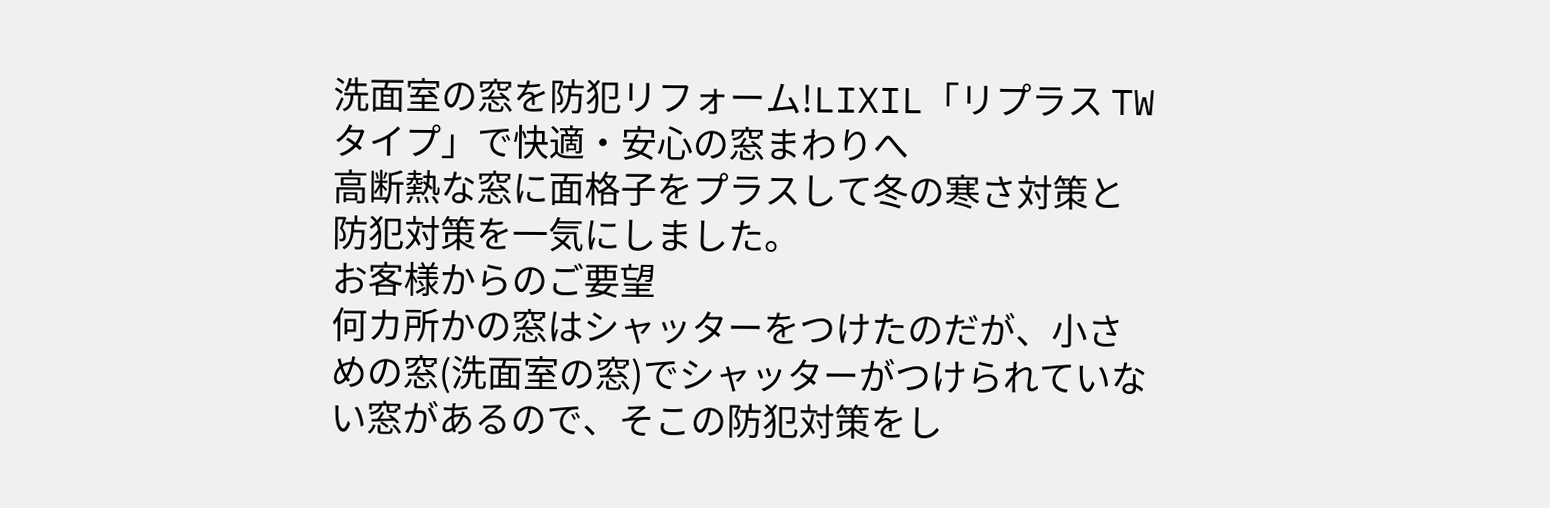洗面室の窓を防犯リフォーム!LIXIL「リプラス TWタイプ」で快適・安心の窓まわりへ
高断熱な窓に面格子をプラスして冬の寒さ対策と防犯対策を一気にしました。
お客様からのご要望
何カ所かの窓はシャッターをつけたのだが、小さめの窓(洗面室の窓)でシャッターがつけられていない窓があるので、そこの防犯対策をし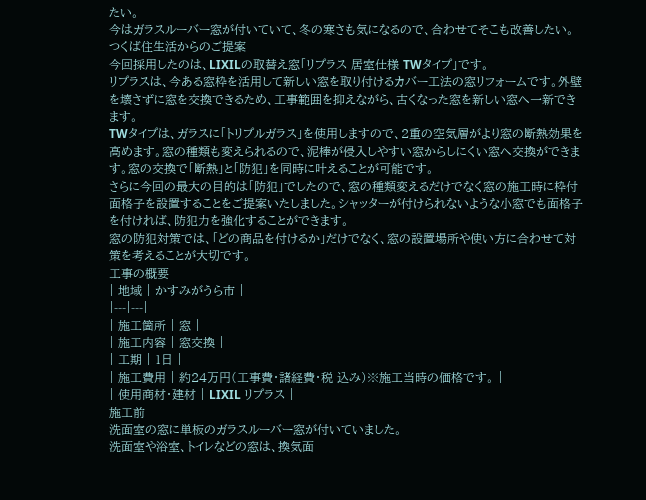たい。
今はガラスルーバー窓が付いていて、冬の寒さも気になるので、合わせてそこも改善したい。
つくば住生活からのご提案
今回採用したのは、LIXILの取替え窓「リプラス 居室仕様 TWタイプ」です。
リプラスは、今ある窓枠を活用して新しい窓を取り付けるカバー工法の窓リフォームです。外壁を壊さずに窓を交換できるため、工事範囲を抑えながら、古くなった窓を新しい窓へ一新できます。
TWタイプは、ガラスに「トリプルガラス」を使用しますので、2重の空気層がより窓の断熱効果を高めます。窓の種類も変えられるので、泥棒が侵入しやすい窓からしにくい窓へ交換ができます。窓の交換で「断熱」と「防犯」を同時に叶えることが可能です。
さらに今回の最大の目的は「防犯」でしたので、窓の種類変えるだけでなく窓の施工時に枠付面格子を設置することをご提案いたしました。シャッターが付けられないような小窓でも面格子を付ければ、防犯力を強化することができます。
窓の防犯対策では、「どの商品を付けるか」だけでなく、窓の設置場所や使い方に合わせて対策を考えることが大切です。
工事の概要
| 地域 | かすみがうら市 |
|---|---|
| 施工箇所 | 窓 |
| 施工内容 | 窓交換 |
| 工期 | 1日 |
| 施工費用 | 約24万円(工事費・諸経費・税 込み)※施工当時の価格です。 |
| 使用商材・建材 | LIXIL リプラス |
施工前
洗面室の窓に単板のガラスルーバー窓が付いていました。
洗面室や浴室、トイレなどの窓は、換気面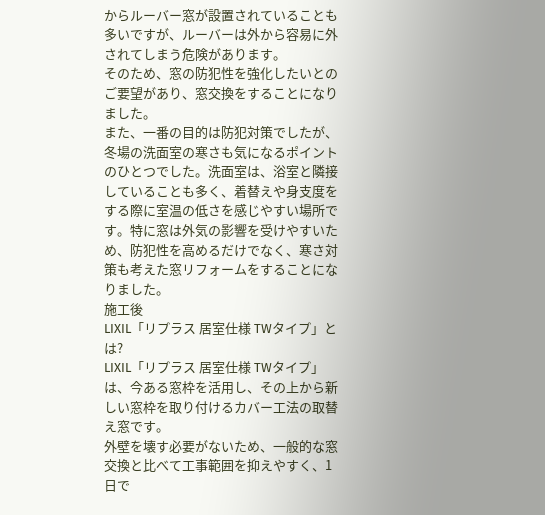からルーバー窓が設置されていることも多いですが、ルーバーは外から容易に外されてしまう危険があります。
そのため、窓の防犯性を強化したいとのご要望があり、窓交換をすることになりました。
また、一番の目的は防犯対策でしたが、冬場の洗面室の寒さも気になるポイントのひとつでした。洗面室は、浴室と隣接していることも多く、着替えや身支度をする際に室温の低さを感じやすい場所です。特に窓は外気の影響を受けやすいため、防犯性を高めるだけでなく、寒さ対策も考えた窓リフォームをすることになりました。
施工後
LIXIL「リプラス 居室仕様 TWタイプ」とは?
LIXIL「リプラス 居室仕様 TWタイプ」は、今ある窓枠を活用し、その上から新しい窓枠を取り付けるカバー工法の取替え窓です。
外壁を壊す必要がないため、一般的な窓交換と比べて工事範囲を抑えやすく、1日で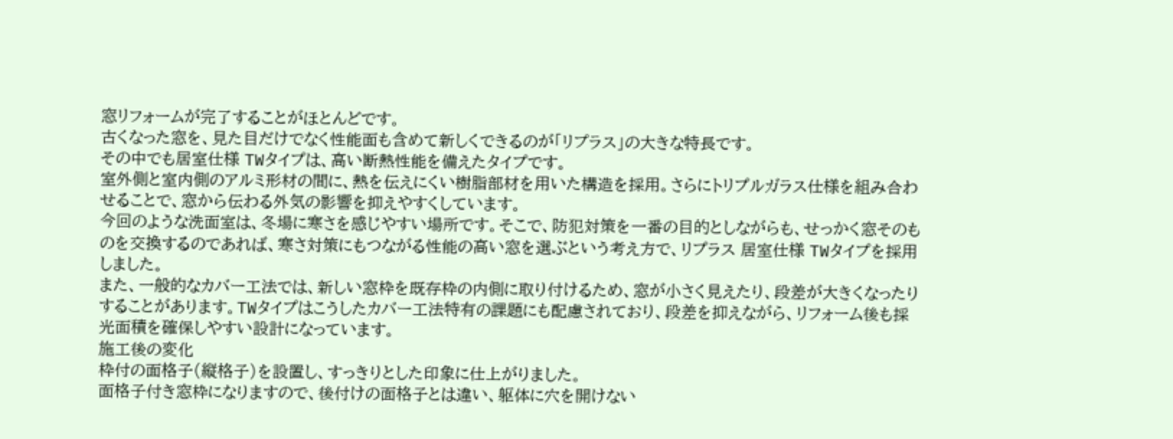窓リフォームが完了することがほとんどです。
古くなった窓を、見た目だけでなく性能面も含めて新しくできるのが「リプラス」の大きな特長です。
その中でも居室仕様 TWタイプは、高い断熱性能を備えたタイプです。
室外側と室内側のアルミ形材の間に、熱を伝えにくい樹脂部材を用いた構造を採用。さらにトリプルガラス仕様を組み合わせることで、窓から伝わる外気の影響を抑えやすくしています。
今回のような洗面室は、冬場に寒さを感じやすい場所です。そこで、防犯対策を一番の目的としながらも、せっかく窓そのものを交換するのであれば、寒さ対策にもつながる性能の高い窓を選ぶという考え方で、リプラス 居室仕様 TWタイプを採用しました。
また、一般的なカバー工法では、新しい窓枠を既存枠の内側に取り付けるため、窓が小さく見えたり、段差が大きくなったりすることがあります。TWタイプはこうしたカバー工法特有の課題にも配慮されており、段差を抑えながら、リフォーム後も採光面積を確保しやすい設計になっています。
施工後の変化
枠付の面格子(縦格子)を設置し、すっきりとした印象に仕上がりました。
面格子付き窓枠になりますので、後付けの面格子とは違い、躯体に穴を開けない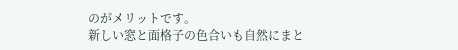のがメリットです。
新しい窓と面格子の色合いも自然にまと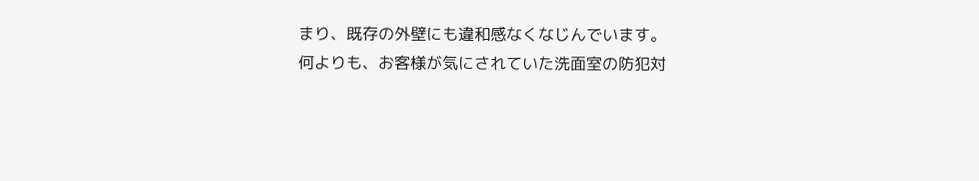まり、既存の外壁にも違和感なくなじんでいます。
何よりも、お客様が気にされていた洗面室の防犯対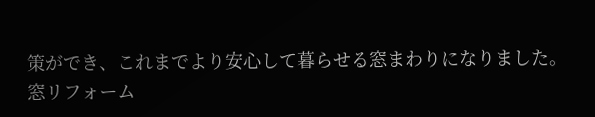策ができ、これまでより安心して暮らせる窓まわりになりました。
窓リフォーム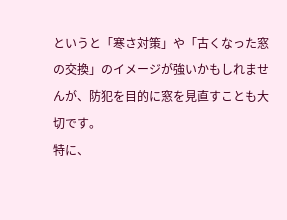というと「寒さ対策」や「古くなった窓の交換」のイメージが強いかもしれませんが、防犯を目的に窓を見直すことも大切です。
特に、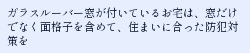ガラスルーバー窓が付いているお宅は、窓だけでなく面格子を含めて、住まいに合った防犯対策を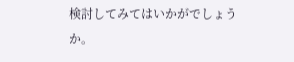検討してみてはいかがでしょうか。